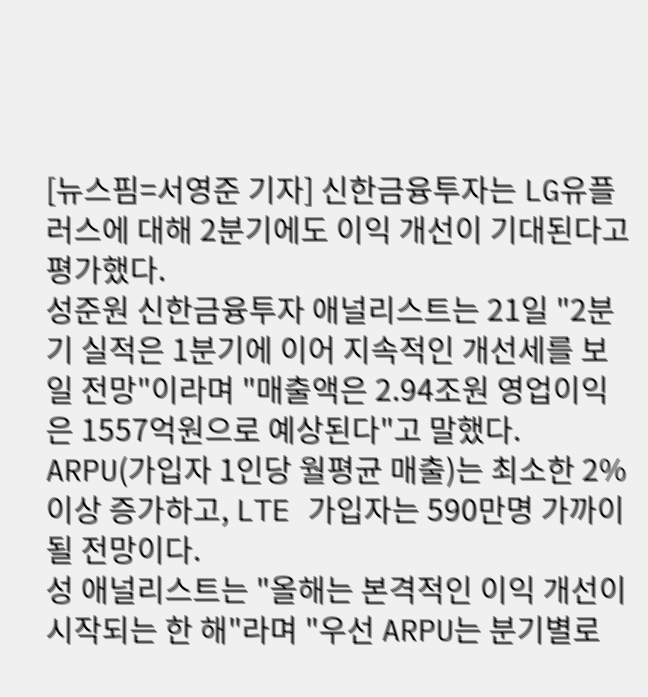[뉴스핌=서영준 기자] 신한금융투자는 LG유플러스에 대해 2분기에도 이익 개선이 기대된다고 평가했다.
성준원 신한금융투자 애널리스트는 21일 "2분기 실적은 1분기에 이어 지속적인 개선세를 보일 전망"이라며 "매출액은 2.94조원 영업이익은 1557억원으로 예상된다"고 말했다.
ARPU(가입자 1인당 월평균 매출)는 최소한 2% 이상 증가하고, LTE 가입자는 590만명 가까이 될 전망이다.
성 애널리스트는 "올해는 본격적인 이익 개선이 시작되는 한 해"라며 "우선 ARPU는 분기별로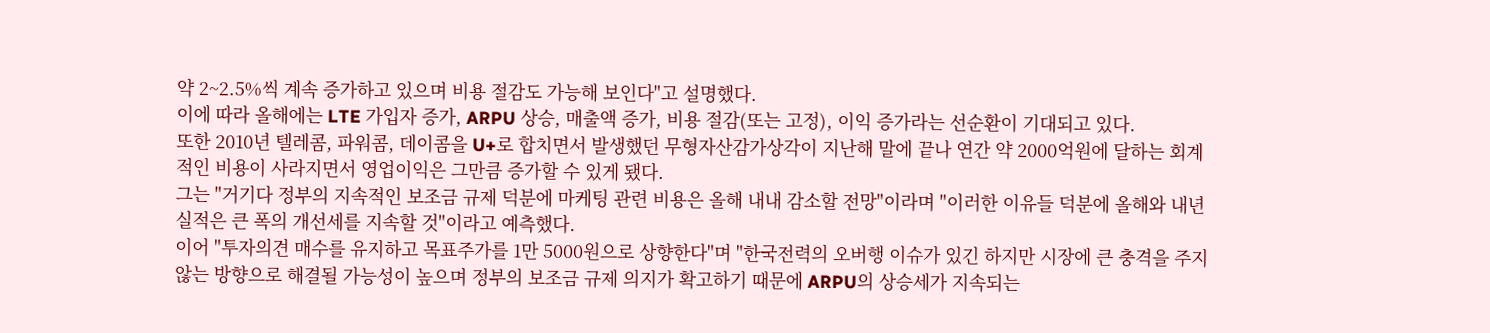약 2~2.5%씩 계속 증가하고 있으며 비용 절감도 가능해 보인다"고 설명했다.
이에 따라 올해에는 LTE 가입자 증가, ARPU 상승, 매출액 증가, 비용 절감(또는 고정), 이익 증가라는 선순환이 기대되고 있다.
또한 2010년 텔레콤, 파워콤, 데이콤을 U+로 합치면서 발생했던 무형자산감가상각이 지난해 말에 끝나 연간 약 2000억원에 달하는 회계적인 비용이 사라지면서 영업이익은 그만큼 증가할 수 있게 됐다.
그는 "거기다 정부의 지속적인 보조금 규제 덕분에 마케팅 관련 비용은 올해 내내 감소할 전망"이라며 "이러한 이유들 덕분에 올해와 내년 실적은 큰 폭의 개선세를 지속할 것"이라고 예측했다.
이어 "투자의견 매수를 유지하고 목표주가를 1만 5000원으로 상향한다"며 "한국전력의 오버행 이슈가 있긴 하지만 시장에 큰 충격을 주지 않는 방향으로 해결될 가능성이 높으며 정부의 보조금 규제 의지가 확고하기 때문에 ARPU의 상승세가 지속되는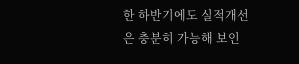한 하반기에도 실적개선은 충분히 가능해 보인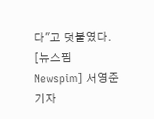다"고 덧붙였다.
[뉴스핌 Newspim] 서영준 기자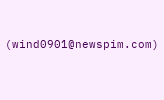(wind0901@newspim.com)